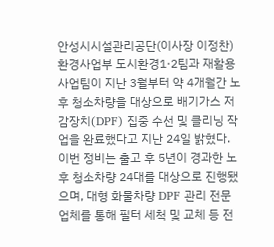안성시시설관리공단(이사장 이정찬) 환경사업부 도시환경1·2팀과 재활용사업팀이 지난 3월부터 약 4개월간 노후 청소차량을 대상으로 배기가스 저감장치(DPF) 집중 수선 및 클리닝 작업을 완료했다고 지난 24일 밝혔다.
이번 정비는 출고 후 5년이 경과한 노후 청소차량 24대를 대상으로 진행됐으며, 대형 화물차량 DPF 관리 전문업체를 통해 필터 세척 및 교체 등 전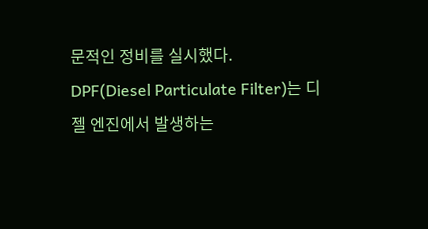문적인 정비를 실시했다.
DPF(Diesel Particulate Filter)는 디젤 엔진에서 발생하는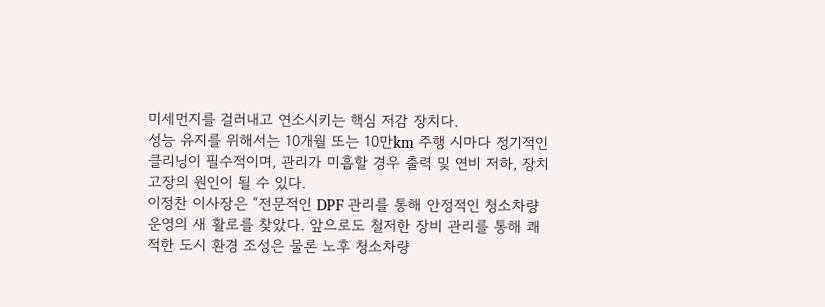미세먼지를 걸러내고 연소시키는 핵심 저감 장치다.
성능 유지를 위해서는 10개월 또는 10만km 주행 시마다 정기적인 클리닝이 필수적이며, 관리가 미흡할 경우 출력 및 연비 저하, 장치 고장의 원인이 될 수 있다.
이정찬 이사장은 “전문적인 DPF 관리를 통해 안정적인 청소차량 운영의 새 활로를 찾았다. 앞으로도 철저한 장비 관리를 통해 쾌적한 도시 환경 조성은 물론 노후 청소차량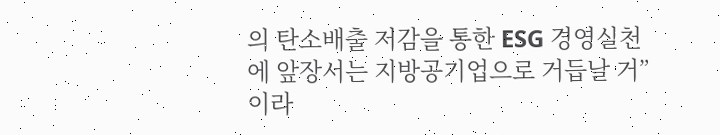의 탄소배출 저감을 통한 ESG 경영실천에 앞장서는 지방공기업으로 거듭날 거”이라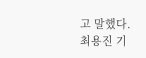고 말했다.
최용진 기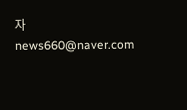자 news660@naver.com